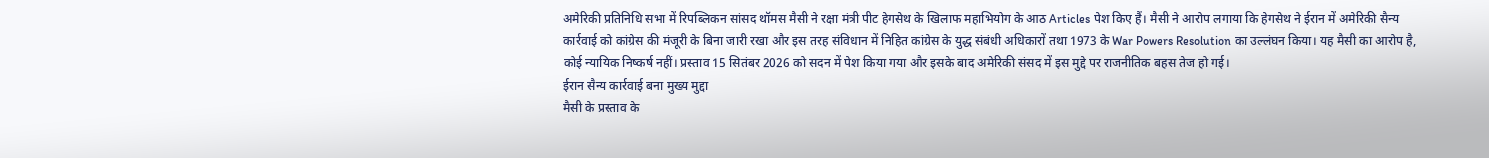अमेरिकी प्रतिनिधि सभा में रिपब्लिकन सांसद थॉमस मैसी ने रक्षा मंत्री पीट हेगसेथ के खिलाफ महाभियोग के आठ Articles पेश किए हैं। मैसी ने आरोप लगाया कि हेगसेथ ने ईरान में अमेरिकी सैन्य कार्रवाई को कांग्रेस की मंजूरी के बिना जारी रखा और इस तरह संविधान में निहित कांग्रेस के युद्ध संबंधी अधिकारों तथा 1973 के War Powers Resolution का उल्लंघन किया। यह मैसी का आरोप है, कोई न्यायिक निष्कर्ष नहीं। प्रस्ताव 15 सितंबर 2026 को सदन में पेश किया गया और इसके बाद अमेरिकी संसद में इस मुद्दे पर राजनीतिक बहस तेज हो गई।
ईरान सैन्य कार्रवाई बना मुख्य मुद्दा
मैसी के प्रस्ताव के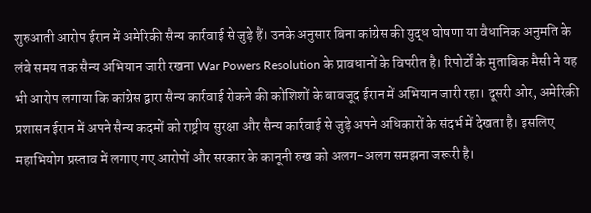शुरुआती आरोप ईरान में अमेरिकी सैन्य कार्रवाई से जुड़े हैं। उनके अनुसार बिना कांग्रेस की युद्ध घोषणा या वैधानिक अनुमति के लंबे समय तक सैन्य अभियान जारी रखना War Powers Resolution के प्रावधानों के विपरीत है। रिपोर्टों के मुताबिक मैसी ने यह भी आरोप लगाया कि कांग्रेस द्वारा सैन्य कार्रवाई रोकने की कोशिशों के बावजूद ईरान में अभियान जारी रहा। दूसरी ओर, अमेरिकी प्रशासन ईरान में अपने सैन्य कदमों को राष्ट्रीय सुरक्षा और सैन्य कार्रवाई से जुड़े अपने अधिकारों के संदर्भ में देखता है। इसलिए महाभियोग प्रस्ताव में लगाए गए आरोपों और सरकार के कानूनी रुख को अलग-अलग समझना जरूरी है।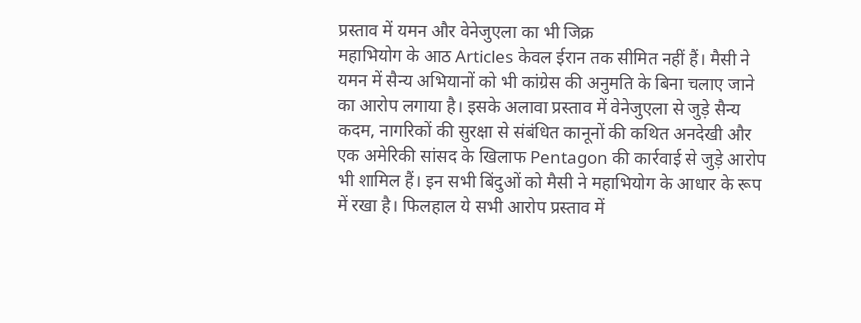प्रस्ताव में यमन और वेनेजुएला का भी जिक्र
महाभियोग के आठ Articles केवल ईरान तक सीमित नहीं हैं। मैसी ने यमन में सैन्य अभियानों को भी कांग्रेस की अनुमति के बिना चलाए जाने का आरोप लगाया है। इसके अलावा प्रस्ताव में वेनेजुएला से जुड़े सैन्य कदम, नागरिकों की सुरक्षा से संबंधित कानूनों की कथित अनदेखी और एक अमेरिकी सांसद के खिलाफ Pentagon की कार्रवाई से जुड़े आरोप भी शामिल हैं। इन सभी बिंदुओं को मैसी ने महाभियोग के आधार के रूप में रखा है। फिलहाल ये सभी आरोप प्रस्ताव में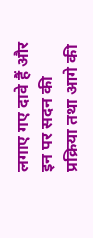लगाए गए दावे हैं और इन पर सदन की प्रक्रिया तथा आगे की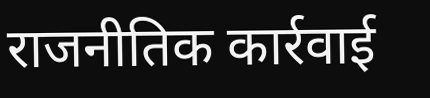राजनीतिक कार्रवाई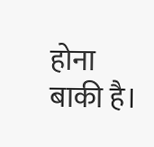होना बाकी है।